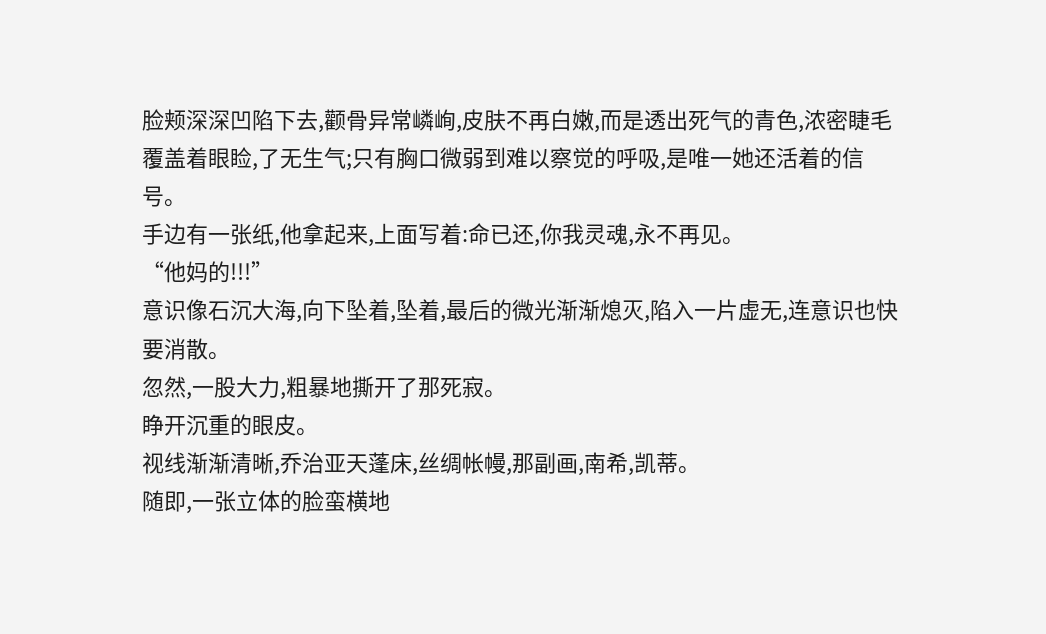脸颊深深凹陷下去,颧骨异常嶙峋,皮肤不再白嫩,而是透出死气的青色,浓密睫毛覆盖着眼睑,了无生气;只有胸口微弱到难以察觉的呼吸,是唯一她还活着的信号。
手边有一张纸,他拿起来,上面写着:命已还,你我灵魂,永不再见。
“他妈的!!!”
意识像石沉大海,向下坠着,坠着,最后的微光渐渐熄灭,陷入一片虚无,连意识也快要消散。
忽然,一股大力,粗暴地撕开了那死寂。
睁开沉重的眼皮。
视线渐渐清晰,乔治亚天蓬床,丝绸帐幔,那副画,南希,凯蒂。
随即,一张立体的脸蛮横地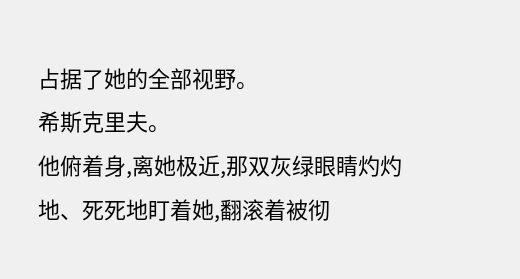占据了她的全部视野。
希斯克里夫。
他俯着身,离她极近,那双灰绿眼睛灼灼地、死死地盯着她,翻滚着被彻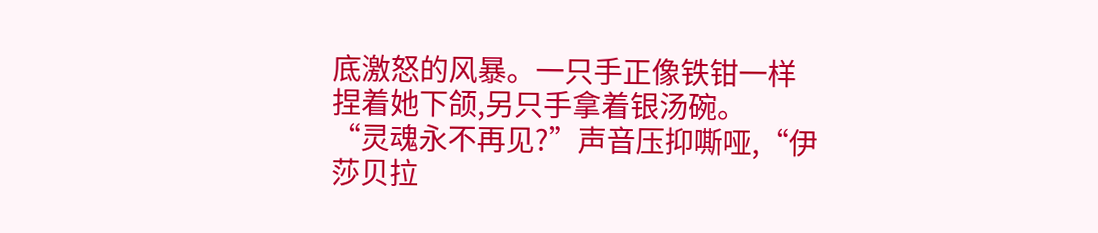底激怒的风暴。一只手正像铁钳一样捏着她下颌,另只手拿着银汤碗。
“灵魂永不再见?”声音压抑嘶哑,“伊莎贝拉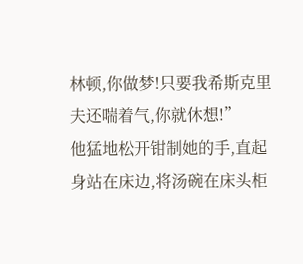林顿,你做梦!只要我希斯克里夫还喘着气,你就休想!”
他猛地松开钳制她的手,直起身站在床边,将汤碗在床头柜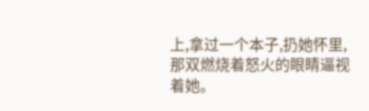上,拿过一个本子,扔她怀里,那双燃烧着怒火的眼睛逼视着她。